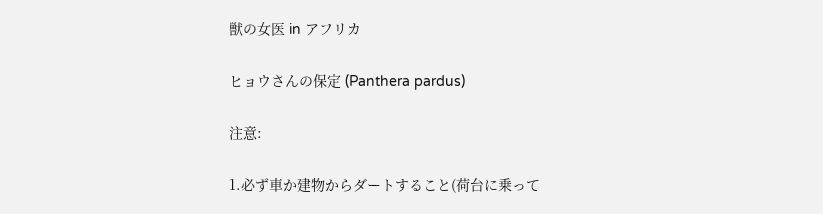獣の女医 in アフリカ

ヒョウさんの保定 (Panthera pardus)

注意:

1.必ず車か建物からダートすること(荷台に乗って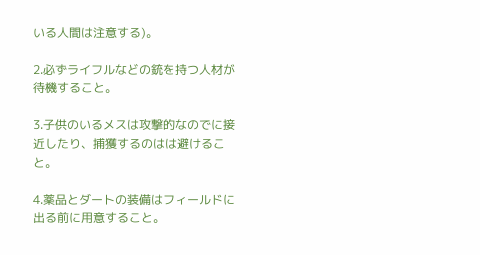いる人間は注意する)。

2.必ずライフルなどの銃を持つ人材が待機すること。

3.子供のいるメスは攻撃的なのでに接近したり、捕獲するのはは避けること。

4.薬品とダートの装備はフィールドに出る前に用意すること。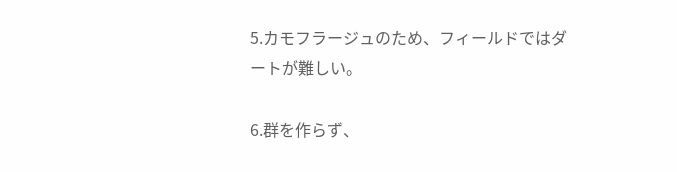5.カモフラージュのため、フィールドではダートが難しい。

6.群を作らず、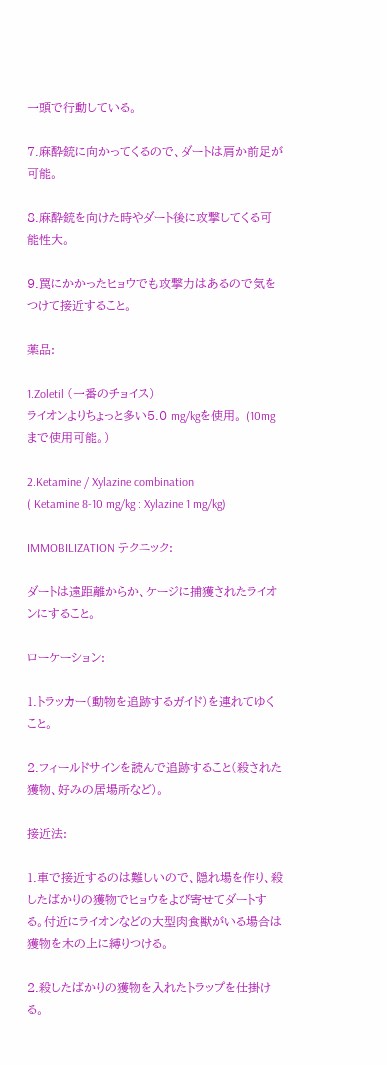一頭で行動している。

7.麻酔銃に向かってくるので、ダートは肩か前足が可能。

8.麻酔銃を向けた時やダート後に攻撃してくる可能性大。

9.罠にかかったヒョウでも攻撃力はあるので気をつけて接近すること。

薬品:

1.Zoletil (一番のチョイス)
ライオンよりちょっと多い5.0 mg/kgを使用。 (10mgまで使用可能。)

2.Ketamine / Xylazine combination
( Ketamine 8-10 mg/kg : Xylazine 1 mg/kg)

IMMOBILIZATION テクニック:

ダートは遠距離からか、ケージに捕獲されたライオンにすること。

ローケーション:

1.トラッカー(動物を追跡するガイド)を連れてゆくこと。

2.フィールドサインを読んで追跡すること(殺された獲物、好みの居場所など)。

接近法:

1.車で接近するのは難しいので、隠れ場を作り、殺したばかりの獲物でヒョウをよび寄せてダートする。付近にライオンなどの大型肉食獣がいる場合は獲物を木の上に縛りつける。

2.殺したばかりの獲物を入れたトラップを仕掛ける。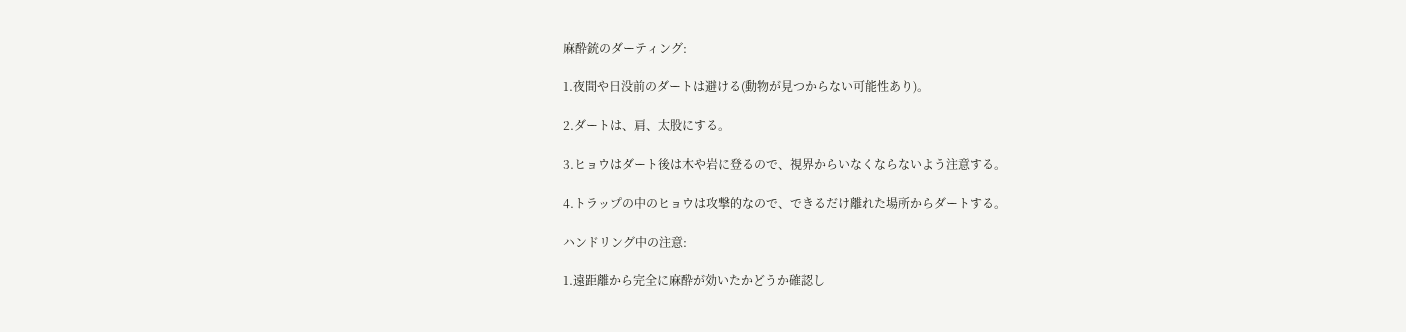麻酔銃のダーティング:

1.夜間や日没前のダートは避ける(動物が見つからない可能性あり)。

2.ダートは、肩、太股にする。

3.ヒョウはダート後は木や岩に登るので、視界からいなくならないよう注意する。

4.トラップの中のヒョウは攻撃的なので、できるだけ離れた場所からダートする。

ハンドリング中の注意:

1.遠距離から完全に麻酔が効いたかどうか確認し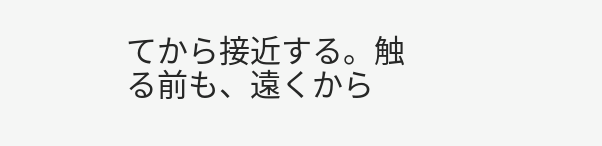てから接近する。触る前も、遠くから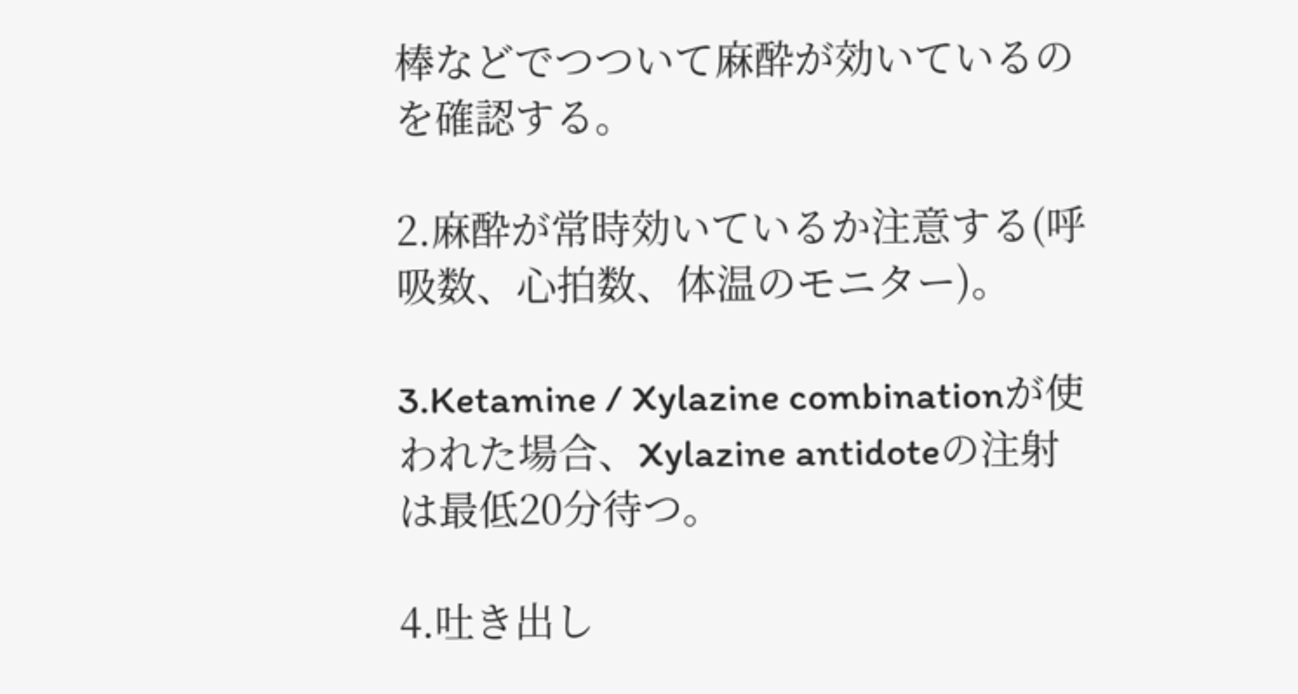棒などでつついて麻酔が効いているのを確認する。

2.麻酔が常時効いているか注意する(呼吸数、心拍数、体温のモニター)。

3.Ketamine / Xylazine combinationが使われた場合、Xylazine antidoteの注射は最低20分待つ。

4.吐き出し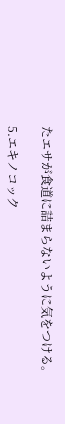たエサが食道に詰まらないように気をつける。

5.エキノコック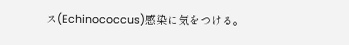ス(Echinococcus)感染に気をつける。